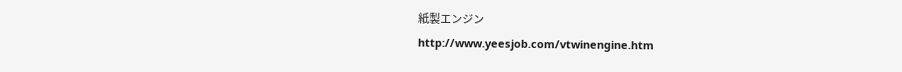紙製エンジン
http://www.yeesjob.com/vtwinengine.htm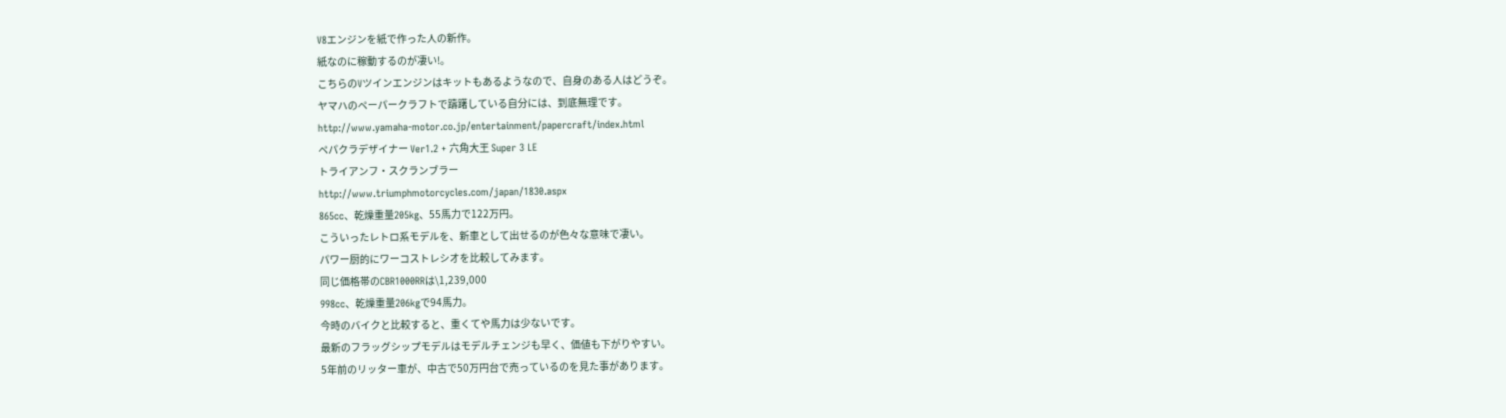V8エンジンを紙で作った人の新作。
紙なのに稼動するのが凄い!。
こちらのVツインエンジンはキットもあるようなので、自身のある人はどうぞ。
ヤマハのペーパークラフトで躊躇している自分には、到底無理です。
http://www.yamaha-motor.co.jp/entertainment/papercraft/index.html
ペパクラデザイナー Ver1.2 + 六角大王 Super 3 LE
トライアンフ・スクランブラー
http://www.triumphmotorcycles.com/japan/1830.aspx
865cc、乾燥重量205kg、55馬力で122万円。
こういったレトロ系モデルを、新車として出せるのが色々な意味で凄い。
パワー厨的にワーコストレシオを比較してみます。
同じ価格帯のCBR1000RRは\1,239,000
998cc、乾燥重量206kgで94馬力。
今時のバイクと比較すると、重くてや馬力は少ないです。
最新のフラッグシップモデルはモデルチェンジも早く、価値も下がりやすい。
5年前のリッター車が、中古で50万円台で売っているのを見た事があります。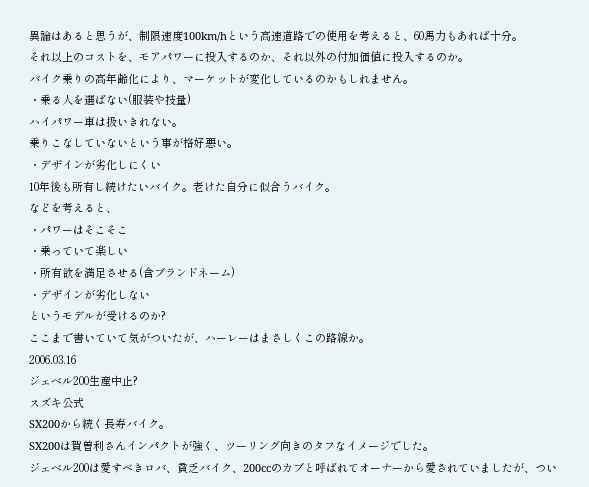異論はあると思うが、制限速度100km/hという高速道路での使用を考えると、60馬力もあれば十分。
それ以上のコストを、モアパワーに投入するのか、それ以外の付加価値に投入するのか。
バイク乗りの高年齢化により、マーケットが変化しているのかもしれません。
・乗る人を選ばない(服装や技量)
ハイパワー車は扱いきれない。
乗りこなしていないという事が格好悪い。
・デザインが劣化しにくい
10年後も所有し続けたいバイク。老けた自分に似合うバイク。
などを考えると、
・パワーはそこそこ
・乗っていて楽しい
・所有欲を満足させる(含ブランドネーム)
・デザインが劣化しない
というモデルが受けるのか?
ここまで書いていて気がついたが、ハーレーはまさしくこの路線か。
2006.03.16
ジェベル200生産中止?
スズキ公式
SX200から続く長寿バイク。
SX200は賀曽利さんインパクトが強く、ツーリング向きのタフなイメージでした。
ジェベル200は愛すべきロバ、貧乏バイク、200ccのカブと呼ばれてオーナーから愛されていましたが、つい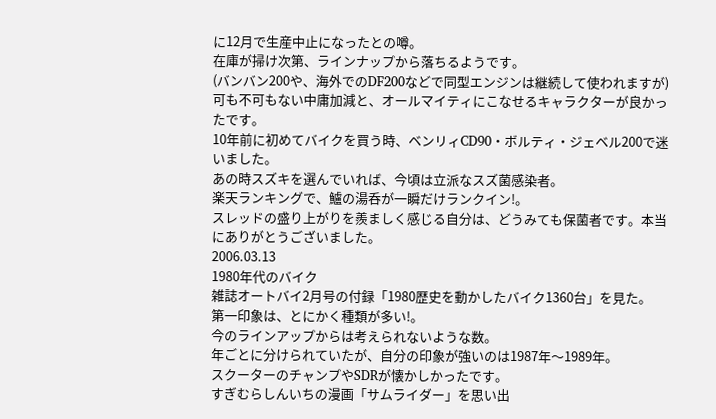に12月で生産中止になったとの噂。
在庫が掃け次第、ラインナップから落ちるようです。
(バンバン200や、海外でのDF200などで同型エンジンは継続して使われますが)
可も不可もない中庸加減と、オールマイティにこなせるキャラクターが良かったです。
10年前に初めてバイクを買う時、ベンリィCD90・ボルティ・ジェベル200で迷いました。
あの時スズキを選んでいれば、今頃は立派なスズ菌感染者。
楽天ランキングで、鱸の湯呑が一瞬だけランクイン!。
スレッドの盛り上がりを羨ましく感じる自分は、どうみても保菌者です。本当にありがとうございました。
2006.03.13
1980年代のバイク
雑誌オートバイ2月号の付録「1980歴史を動かしたバイク1360台」を見た。
第一印象は、とにかく種類が多い!。
今のラインアップからは考えられないような数。
年ごとに分けられていたが、自分の印象が強いのは1987年〜1989年。
スクーターのチャンプやSDRが懐かしかったです。
すぎむらしんいちの漫画「サムライダー」を思い出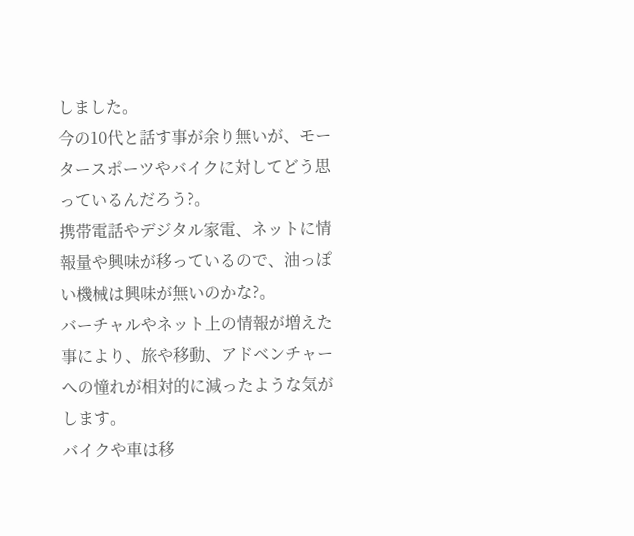しました。
今の10代と話す事が余り無いが、モータースポーツやバイクに対してどう思っているんだろう?。
携帯電話やデジタル家電、ネットに情報量や興味が移っているので、油っぽい機械は興味が無いのかな?。
バーチャルやネット上の情報が増えた事により、旅や移動、アドベンチャーへの憧れが相対的に減ったような気がします。
バイクや車は移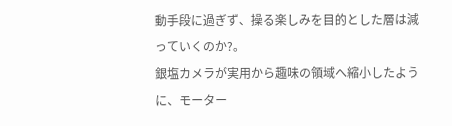動手段に過ぎず、操る楽しみを目的とした層は減っていくのか?。
銀塩カメラが実用から趣味の領域へ縮小したように、モーター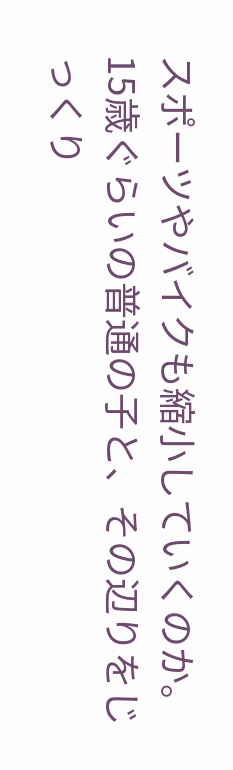スポーツやバイクも縮小していくのか。
15歳ぐらいの普通の子と、その辺りをじっくり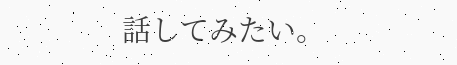話してみたい。